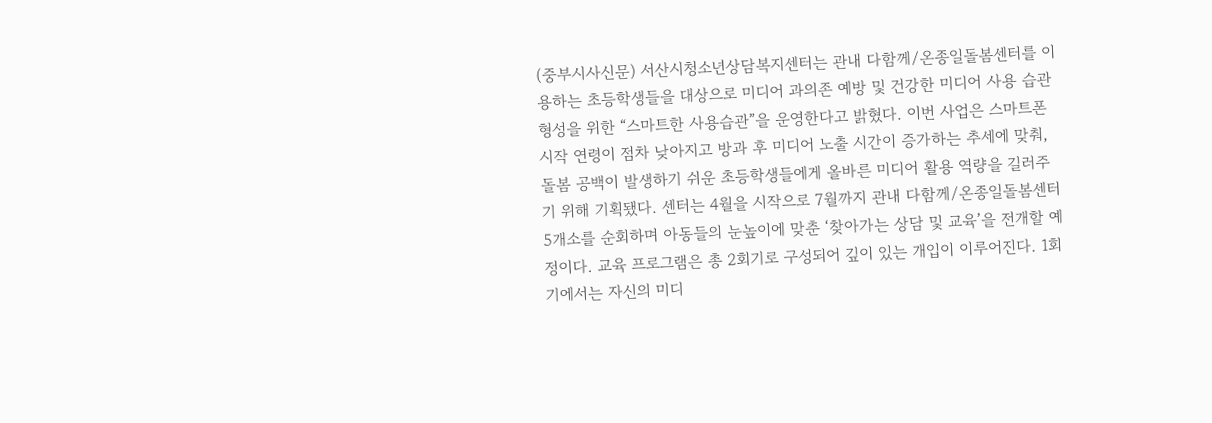(중부시사신문) 서산시청소년상담복지센터는 관내 다함께/온종일돌봄센터를 이용하는 초등학생들을 대상으로 미디어 과의존 예방 및 건강한 미디어 사용 습관 형성을 위한 “스마트한 사용습관”을 운영한다고 밝혔다. 이번 사업은 스마트폰 시작 연령이 점차 낮아지고 방과 후 미디어 노출 시간이 증가하는 추세에 맞춰, 돌봄 공백이 발생하기 쉬운 초등학생들에게 올바른 미디어 활용 역량을 길러주기 위해 기획됐다. 센터는 4월을 시작으로 7월까지 관내 다함께/온종일돌봄센터 5개소를 순회하며 아동들의 눈높이에 맞춘 ‘찾아가는 상담 및 교육’을 전개할 예정이다. 교육 프로그램은 총 2회기로 구성되어 깊이 있는 개입이 이루어진다. 1회기에서는 자신의 미디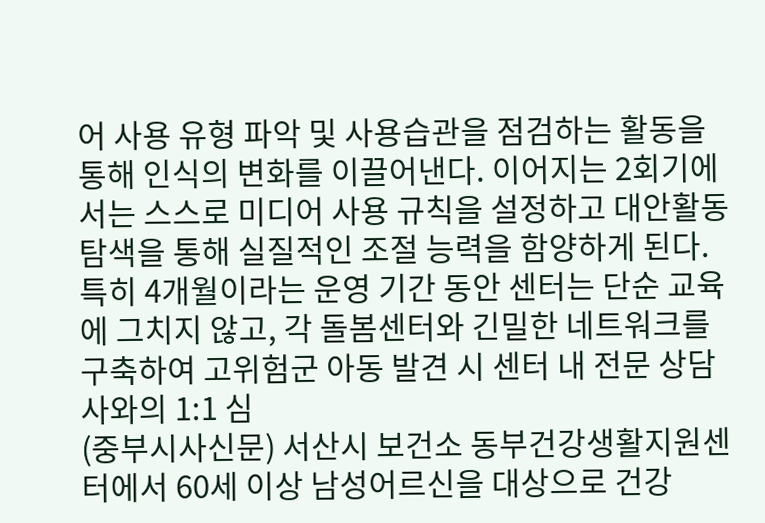어 사용 유형 파악 및 사용습관을 점검하는 활동을 통해 인식의 변화를 이끌어낸다. 이어지는 2회기에서는 스스로 미디어 사용 규칙을 설정하고 대안활동 탐색을 통해 실질적인 조절 능력을 함양하게 된다. 특히 4개월이라는 운영 기간 동안 센터는 단순 교육에 그치지 않고, 각 돌봄센터와 긴밀한 네트워크를 구축하여 고위험군 아동 발견 시 센터 내 전문 상담사와의 1:1 심
(중부시사신문) 서산시 보건소 동부건강생활지원센터에서 60세 이상 남성어르신을 대상으로 건강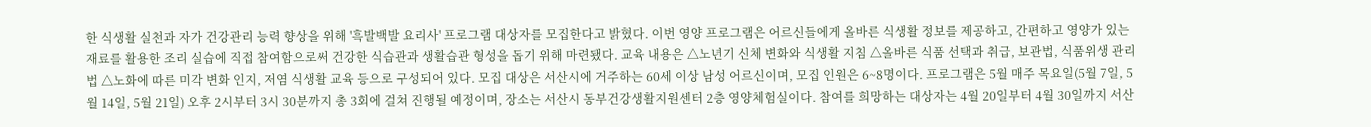한 식생활 실천과 자가 건강관리 능력 향상을 위해 '흑발백발 요리사' 프로그램 대상자를 모집한다고 밝혔다. 이번 영양 프로그램은 어르신들에게 올바른 식생활 정보를 제공하고, 간편하고 영양가 있는 재료를 활용한 조리 실습에 직접 참여함으로써 건강한 식습관과 생활습관 형성을 돕기 위해 마련됐다. 교육 내용은 △노년기 신체 변화와 식생활 지침 △올바른 식품 선택과 취급, 보관법, 식품위생 관리법 △노화에 따른 미각 변화 인지, 저염 식생활 교육 등으로 구성되어 있다. 모집 대상은 서산시에 거주하는 60세 이상 남성 어르신이며, 모집 인원은 6~8명이다. 프로그램은 5월 매주 목요일(5월 7일, 5월 14일, 5월 21일) 오후 2시부터 3시 30분까지 총 3회에 걸쳐 진행될 예정이며, 장소는 서산시 동부건강생활지원센터 2층 영양체험실이다. 참여를 희망하는 대상자는 4월 20일부터 4월 30일까지 서산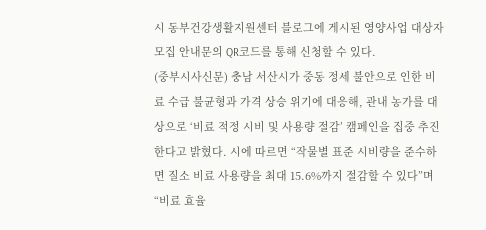시 동부건강생활지원센터 블로그에 게시된 영양사업 대상자 모집 안내문의 QR코드를 통해 신청할 수 있다.
(중부시사신문) 충남 서산시가 중동 정세 불안으로 인한 비료 수급 불균형과 가격 상승 위기에 대응해, 관내 농가를 대상으로 ‘비료 적정 시비 및 사용량 절감’ 캠페인을 집중 추진한다고 밝혔다. 시에 따르면 “작물별 표준 시비량을 준수하면 질소 비료 사용량을 최대 15.6%까지 절감할 수 있다”며 “비료 효율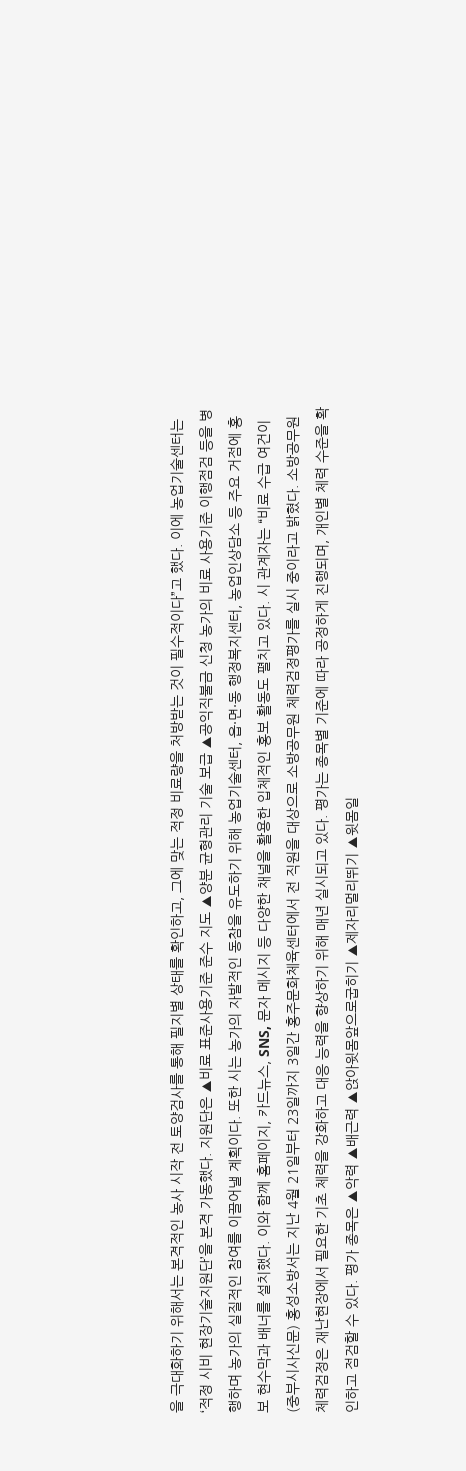을 극대화하기 위해서는 본격적인 농사 시작 전 토양검사를 통해 필지별 상태를 확인하고, 그에 맞는 적정 비료량을 처방받는 것이 필수적이다”고 했다. 이에 농업기술센터는 ‘적정 시비 현장기술지원단’을 본격 가동했다. 지원단은 ▲비료 표준사용기준 준수 지도 ▲양분 균형관리 기술 보급 ▲공익직불금 신청 농가의 비료 사용기준 이행점검 등을 병행하며 농가의 실질적인 참여를 이끌어낼 계획이다. 또한 시는 농가의 자발적인 동참을 유도하기 위해 농업기술센터, 읍·면·동 행정복지센터, 농업인상담소 등 주요 거점에 홍보 현수막과 배너를 설치했다. 이와 함께 홈페이지, 카드뉴스, SNS, 문자 메시지 등 다양한 채널을 활용한 입체적인 홍보 활동도 펼치고 있다. 시 관계자는 “비료 수급 여건이
(중부시사신문) 홍성소방서는 지난 4월 21일부터 23일까지 3일간 홍주문화체육센터에서 전 직원을 대상으로 소방공무원 체력검정평가를 실시 중이라고 밝혔다. 소방공무원 체력검정은 재난현장에서 필요한 기초 체력을 강화하고 대응 능력을 향상하기 위해 매년 실시되고 있다. 평가는 종목별 기준에 따라 공정하게 진행되며, 개인별 체력 수준을 확인하고 점검할 수 있다. 평가 종목은 ▲악력 ▲배근력 ▲앉아윗몸앞으로굽히기 ▲제자리멀리뛰기 ▲윗몸일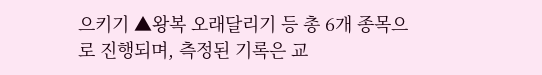으키기 ▲왕복 오래달리기 등 총 6개 종목으로 진행되며, 측정된 기록은 교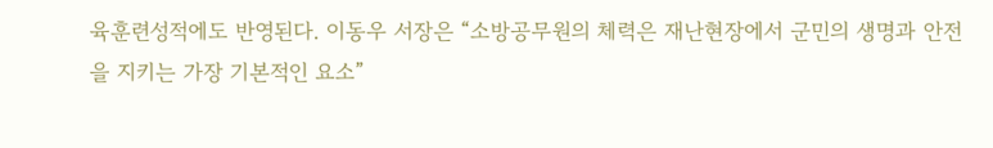육훈련성적에도 반영된다. 이동우 서장은 “소방공무원의 체력은 재난현장에서 군민의 생명과 안전을 지키는 가장 기본적인 요소”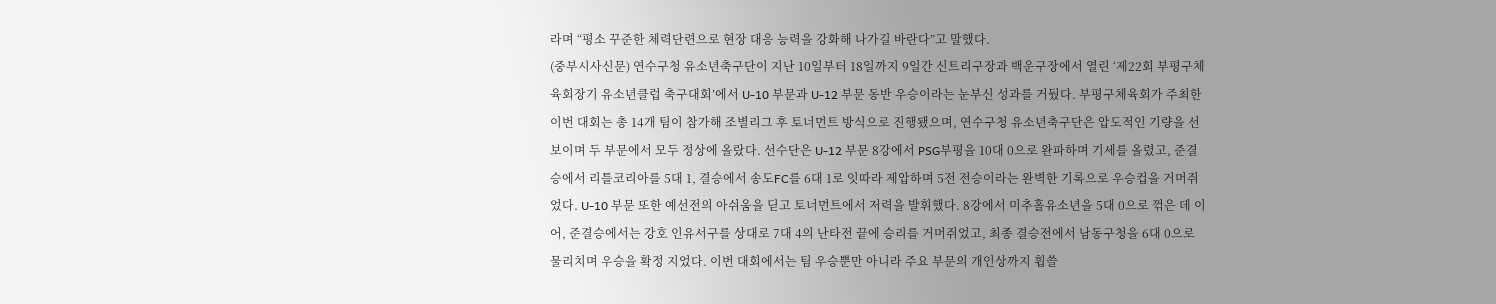라며 “평소 꾸준한 체력단련으로 현장 대응 능력을 강화해 나가길 바란다”고 말했다.
(중부시사신문) 연수구청 유소년축구단이 지난 10일부터 18일까지 9일간 신트리구장과 백운구장에서 열린 ‘제22회 부평구체육회장기 유소년클럽 축구대회’에서 U-10 부문과 U-12 부문 동반 우승이라는 눈부신 성과를 거뒀다. 부평구체육회가 주최한 이번 대회는 총 14개 팀이 참가해 조별리그 후 토너먼트 방식으로 진행됐으며, 연수구청 유소년축구단은 압도적인 기량을 선보이며 두 부문에서 모두 정상에 올랐다. 선수단은 U-12 부문 8강에서 PSG부평을 10대 0으로 완파하며 기세를 올렸고, 준결승에서 리틀코리아를 5대 1, 결승에서 송도FC를 6대 1로 잇따라 제압하며 5전 전승이라는 완벽한 기록으로 우승컵을 거머쥐었다. U-10 부문 또한 예선전의 아쉬움을 딛고 토너먼트에서 저력을 발휘했다. 8강에서 미추홀유소년을 5대 0으로 꺾은 데 이어, 준결승에서는 강호 인유서구를 상대로 7대 4의 난타전 끝에 승리를 거머쥐었고, 최종 결승전에서 남동구청을 6대 0으로 물리치며 우승을 확정 지었다. 이번 대회에서는 팀 우승뿐만 아니라 주요 부문의 개인상까지 휩쓸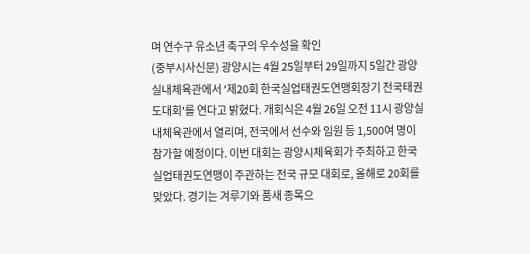며 연수구 유소년 축구의 우수성을 확인
(중부시사신문) 광양시는 4월 25일부터 29일까지 5일간 광양실내체육관에서 '제20회 한국실업태권도연맹회장기 전국태권도대회'를 연다고 밝혔다. 개회식은 4월 26일 오전 11시 광양실내체육관에서 열리며, 전국에서 선수와 임원 등 1,500여 명이 참가할 예정이다. 이번 대회는 광양시체육회가 주최하고 한국실업태권도연맹이 주관하는 전국 규모 대회로, 올해로 20회를 맞았다. 경기는 겨루기와 품새 종목으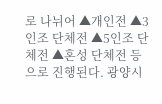로 나뉘어 ▲개인전 ▲3인조 단체전 ▲5인조 단체전 ▲혼성 단체전 등으로 진행된다. 광양시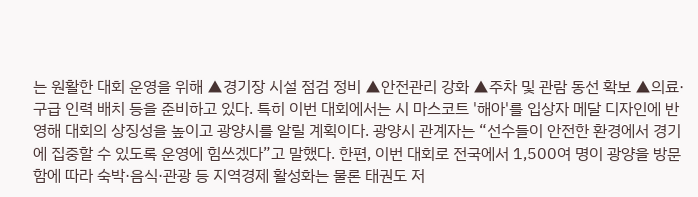는 원활한 대회 운영을 위해 ▲경기장 시설 점검 정비 ▲안전관리 강화 ▲주차 및 관람 동선 확보 ▲의료·구급 인력 배치 등을 준비하고 있다. 특히 이번 대회에서는 시 마스코트 '해아'를 입상자 메달 디자인에 반영해 대회의 상징성을 높이고 광양시를 알릴 계획이다. 광양시 관계자는 “선수들이 안전한 환경에서 경기에 집중할 수 있도록 운영에 힘쓰겠다”고 말했다. 한편, 이번 대회로 전국에서 1,500여 명이 광양을 방문함에 따라 숙박·음식·관광 등 지역경제 활성화는 물론 태권도 저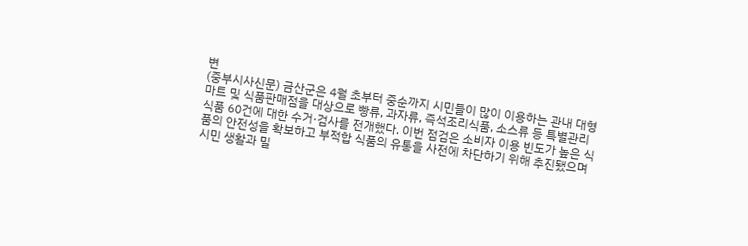변
(중부시사신문) 금산군은 4월 초부터 중순까지 시민들이 많이 이용하는 관내 대형마트 및 식품판매점을 대상으로 빵류, 과자류, 즉석조리식품, 소스류 등 특별관리식품 60건에 대한 수거·검사를 전개했다. 이번 점검은 소비자 이용 빈도가 높은 식품의 안전성을 확보하고 부적합 식품의 유통을 사전에 차단하기 위해 추진됐으며 시민 생활과 밀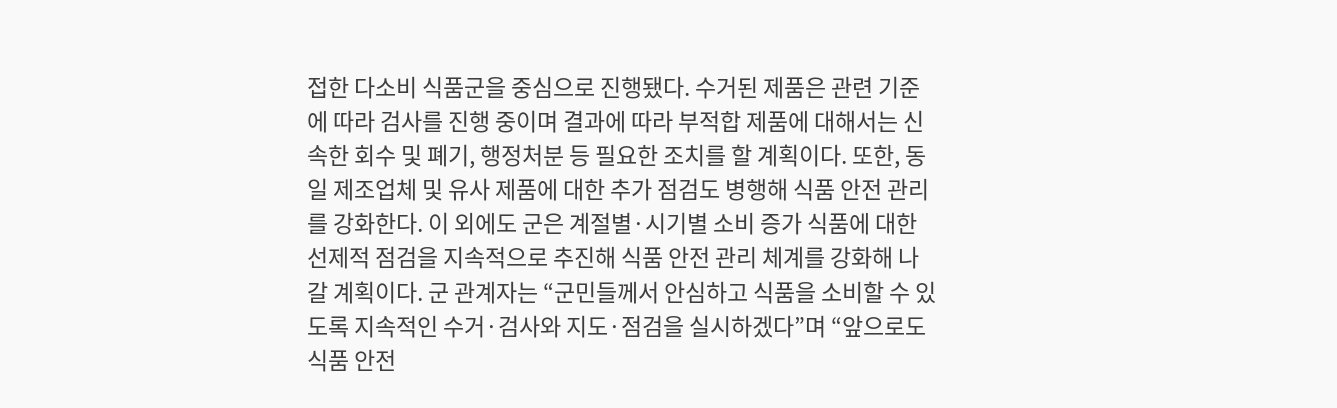접한 다소비 식품군을 중심으로 진행됐다. 수거된 제품은 관련 기준에 따라 검사를 진행 중이며 결과에 따라 부적합 제품에 대해서는 신속한 회수 및 폐기, 행정처분 등 필요한 조치를 할 계획이다. 또한, 동일 제조업체 및 유사 제품에 대한 추가 점검도 병행해 식품 안전 관리를 강화한다. 이 외에도 군은 계절별·시기별 소비 증가 식품에 대한 선제적 점검을 지속적으로 추진해 식품 안전 관리 체계를 강화해 나갈 계획이다. 군 관계자는 “군민들께서 안심하고 식품을 소비할 수 있도록 지속적인 수거·검사와 지도·점검을 실시하겠다”며 “앞으로도 식품 안전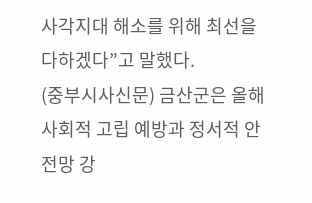사각지대 해소를 위해 최선을 다하겠다”고 말했다.
(중부시사신문) 금산군은 올해 사회적 고립 예방과 정서적 안전망 강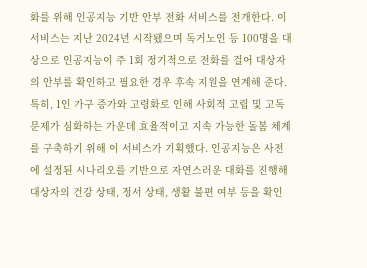화를 위해 인공지능 기반 안부 전화 서비스를 전개한다. 이 서비스는 지난 2024년 시작됐으며 독거노인 등 100명을 대상으로 인공지능이 주 1회 정기적으로 전화를 걸어 대상자의 안부를 확인하고 필요한 경우 후속 지원을 연계해 준다. 특히, 1인 가구 증가와 고령화로 인해 사회적 고립 및 고독 문제가 심화하는 가운데 효율적이고 지속 가능한 돌봄 체계를 구축하기 위해 이 서비스가 기획했다. 인공지능은 사전에 설정된 시나리오를 기반으로 자연스러운 대화를 진행해 대상자의 건강 상태, 정서 상태, 생활 불편 여부 등을 확인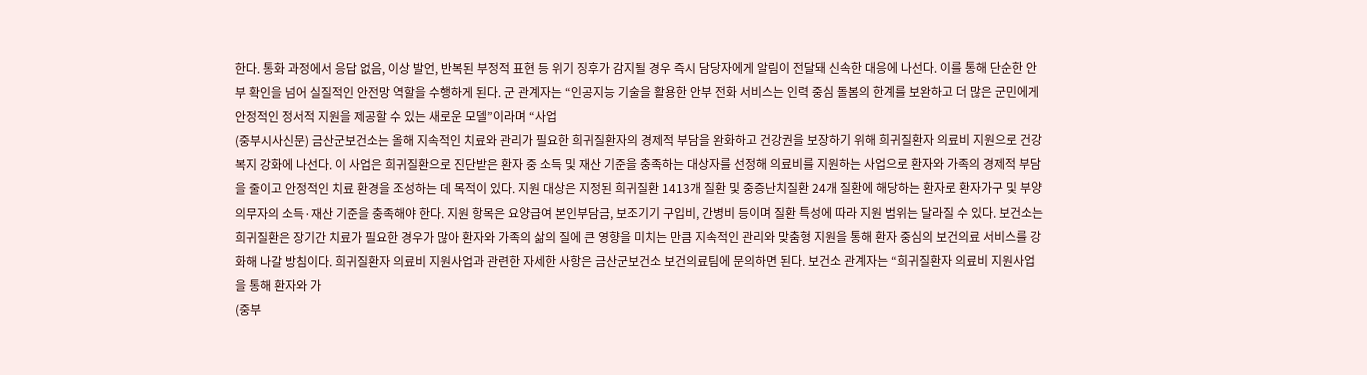한다. 통화 과정에서 응답 없음, 이상 발언, 반복된 부정적 표현 등 위기 징후가 감지될 경우 즉시 담당자에게 알림이 전달돼 신속한 대응에 나선다. 이를 통해 단순한 안부 확인을 넘어 실질적인 안전망 역할을 수행하게 된다. 군 관계자는 “인공지능 기술을 활용한 안부 전화 서비스는 인력 중심 돌봄의 한계를 보완하고 더 많은 군민에게 안정적인 정서적 지원을 제공할 수 있는 새로운 모델”이라며 “사업
(중부시사신문) 금산군보건소는 올해 지속적인 치료와 관리가 필요한 희귀질환자의 경제적 부담을 완화하고 건강권을 보장하기 위해 희귀질환자 의료비 지원으로 건강 복지 강화에 나선다. 이 사업은 희귀질환으로 진단받은 환자 중 소득 및 재산 기준을 충족하는 대상자를 선정해 의료비를 지원하는 사업으로 환자와 가족의 경제적 부담을 줄이고 안정적인 치료 환경을 조성하는 데 목적이 있다. 지원 대상은 지정된 희귀질환 1413개 질환 및 중증난치질환 24개 질환에 해당하는 환자로 환자가구 및 부양의무자의 소득·재산 기준을 충족해야 한다. 지원 항목은 요양급여 본인부담금, 보조기기 구입비, 간병비 등이며 질환 특성에 따라 지원 범위는 달라질 수 있다. 보건소는 희귀질환은 장기간 치료가 필요한 경우가 많아 환자와 가족의 삶의 질에 큰 영향을 미치는 만큼 지속적인 관리와 맞춤형 지원을 통해 환자 중심의 보건의료 서비스를 강화해 나갈 방침이다. 희귀질환자 의료비 지원사업과 관련한 자세한 사항은 금산군보건소 보건의료팀에 문의하면 된다. 보건소 관계자는 “희귀질환자 의료비 지원사업을 통해 환자와 가
(중부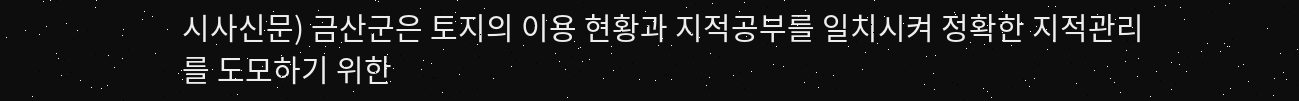시사신문) 금산군은 토지의 이용 현황과 지적공부를 일치시켜 정확한 지적관리를 도모하기 위한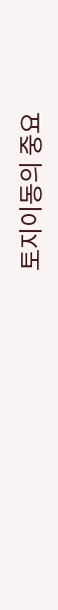토지이동의 중요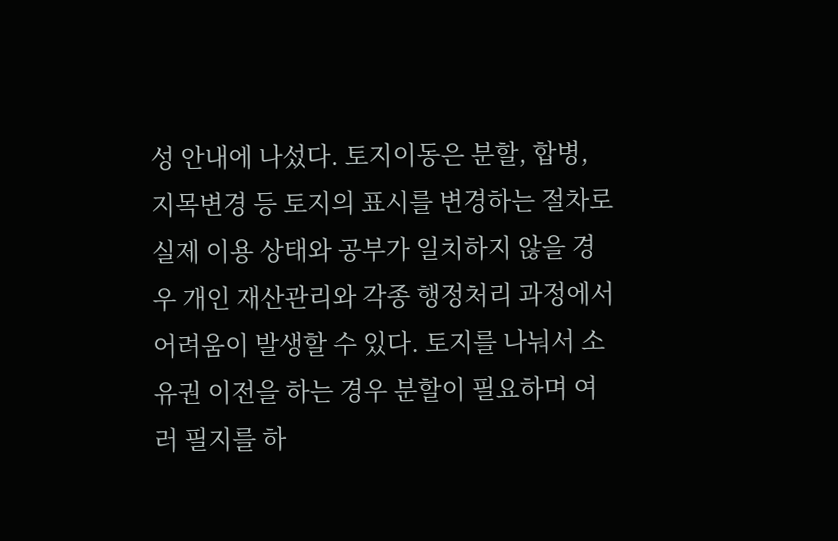성 안내에 나섰다. 토지이동은 분할, 합병, 지목변경 등 토지의 표시를 변경하는 절차로 실제 이용 상태와 공부가 일치하지 않을 경우 개인 재산관리와 각종 행정처리 과정에서 어려움이 발생할 수 있다. 토지를 나눠서 소유권 이전을 하는 경우 분할이 필요하며 여러 필지를 하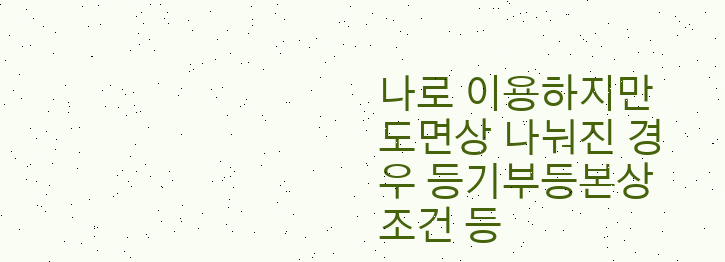나로 이용하지만 도면상 나눠진 경우 등기부등본상 조건 등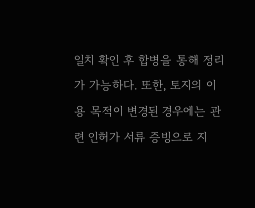일치 확인 후 합병을 통해 정리가 가능하다. 또한, 토지의 이용 목적이 변경된 경우에는 관련 인허가 서류 증빙으로 지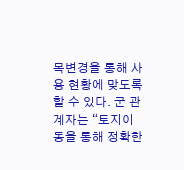목변경을 통해 사용 현황에 맞도록 할 수 있다. 군 관계자는 “토지이동을 통해 정확한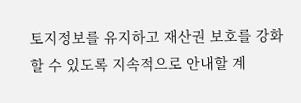토지정보를 유지하고 재산권 보호를 강화할 수 있도록 지속적으로 안내할 계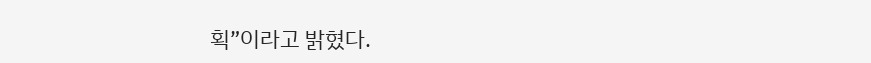획”이라고 밝혔다.